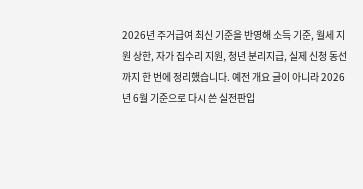2026년 주거급여 최신 기준을 반영해 소득 기준, 월세 지원 상한, 자가 집수리 지원, 청년 분리지급, 실제 신청 동선까지 한 번에 정리했습니다. 예전 개요 글이 아니라 2026년 6월 기준으로 다시 쓴 실전판입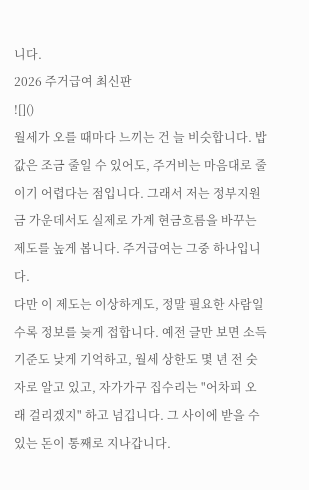니다.
2026 주거급여 최신판
![]()
월세가 오를 때마다 느끼는 건 늘 비슷합니다. 밥값은 조금 줄일 수 있어도, 주거비는 마음대로 줄이기 어렵다는 점입니다. 그래서 저는 정부지원금 가운데서도 실제로 가계 현금흐름을 바꾸는 제도를 높게 봅니다. 주거급여는 그중 하나입니다.
다만 이 제도는 이상하게도, 정말 필요한 사람일수록 정보를 늦게 접합니다. 예전 글만 보면 소득 기준도 낮게 기억하고, 월세 상한도 몇 년 전 숫자로 알고 있고, 자가가구 집수리는 "어차피 오래 걸리겠지" 하고 넘깁니다. 그 사이에 받을 수 있는 돈이 통째로 지나갑니다.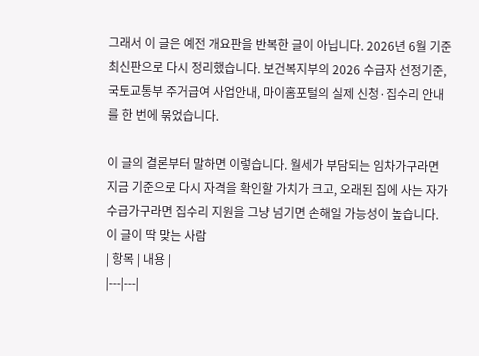그래서 이 글은 예전 개요판을 반복한 글이 아닙니다. 2026년 6월 기준 최신판으로 다시 정리했습니다. 보건복지부의 2026 수급자 선정기준, 국토교통부 주거급여 사업안내, 마이홈포털의 실제 신청·집수리 안내를 한 번에 묶었습니다.

이 글의 결론부터 말하면 이렇습니다. 월세가 부담되는 임차가구라면 지금 기준으로 다시 자격을 확인할 가치가 크고, 오래된 집에 사는 자가 수급가구라면 집수리 지원을 그냥 넘기면 손해일 가능성이 높습니다.
이 글이 딱 맞는 사람
| 항목 | 내용 |
|---|---|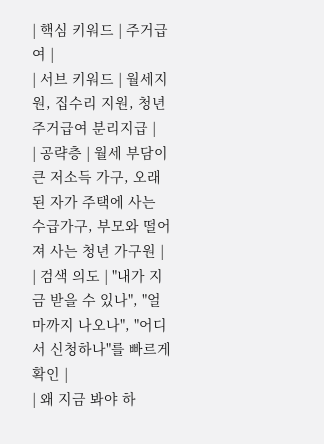| 핵심 키워드 | 주거급여 |
| 서브 키워드 | 월세지원, 집수리 지원, 청년 주거급여 분리지급 |
| 공략층 | 월세 부담이 큰 저소득 가구, 오래된 자가 주택에 사는 수급가구, 부모와 떨어져 사는 청년 가구원 |
| 검색 의도 | "내가 지금 받을 수 있나", "얼마까지 나오나", "어디서 신청하나"를 빠르게 확인 |
| 왜 지금 봐야 하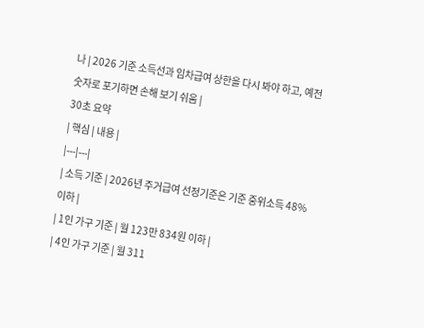나 | 2026 기준 소득선과 임차급여 상한을 다시 봐야 하고, 예전 숫자로 포기하면 손해 보기 쉬움 |
30초 요약
| 핵심 | 내용 |
|---|---|
| 소득 기준 | 2026년 주거급여 선정기준은 기준 중위소득 48% 이하 |
| 1인 가구 기준 | 월 123만 834원 이하 |
| 4인 가구 기준 | 월 311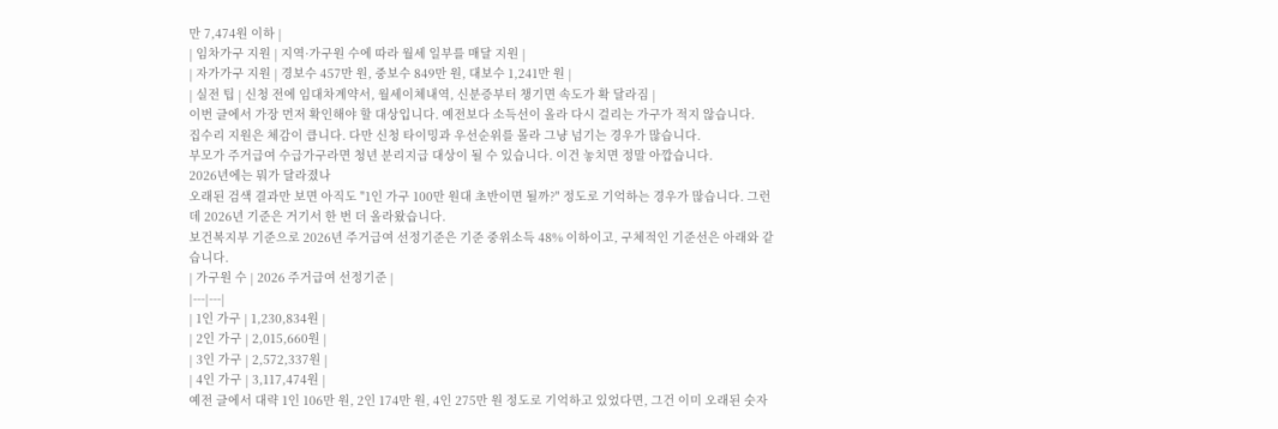만 7,474원 이하 |
| 임차가구 지원 | 지역·가구원 수에 따라 월세 일부를 매달 지원 |
| 자가가구 지원 | 경보수 457만 원, 중보수 849만 원, 대보수 1,241만 원 |
| 실전 팁 | 신청 전에 임대차계약서, 월세이체내역, 신분증부터 챙기면 속도가 확 달라짐 |
이번 글에서 가장 먼저 확인해야 할 대상입니다. 예전보다 소득선이 올라 다시 걸리는 가구가 적지 않습니다.
집수리 지원은 체감이 큽니다. 다만 신청 타이밍과 우선순위를 몰라 그냥 넘기는 경우가 많습니다.
부모가 주거급여 수급가구라면 청년 분리지급 대상이 될 수 있습니다. 이건 놓치면 정말 아깝습니다.
2026년에는 뭐가 달라졌나
오래된 검색 결과만 보면 아직도 "1인 가구 100만 원대 초반이면 될까?" 정도로 기억하는 경우가 많습니다. 그런데 2026년 기준은 거기서 한 번 더 올라왔습니다.
보건복지부 기준으로 2026년 주거급여 선정기준은 기준 중위소득 48% 이하이고, 구체적인 기준선은 아래와 같습니다.
| 가구원 수 | 2026 주거급여 선정기준 |
|---|---|
| 1인 가구 | 1,230,834원 |
| 2인 가구 | 2,015,660원 |
| 3인 가구 | 2,572,337원 |
| 4인 가구 | 3,117,474원 |
예전 글에서 대략 1인 106만 원, 2인 174만 원, 4인 275만 원 정도로 기억하고 있었다면, 그건 이미 오래된 숫자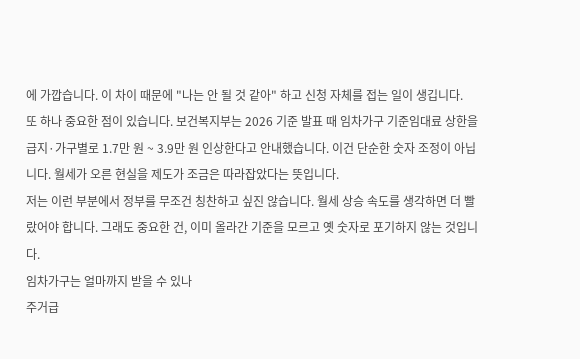에 가깝습니다. 이 차이 때문에 "나는 안 될 것 같아" 하고 신청 자체를 접는 일이 생깁니다.
또 하나 중요한 점이 있습니다. 보건복지부는 2026 기준 발표 때 임차가구 기준임대료 상한을 급지·가구별로 1.7만 원 ~ 3.9만 원 인상한다고 안내했습니다. 이건 단순한 숫자 조정이 아닙니다. 월세가 오른 현실을 제도가 조금은 따라잡았다는 뜻입니다.
저는 이런 부분에서 정부를 무조건 칭찬하고 싶진 않습니다. 월세 상승 속도를 생각하면 더 빨랐어야 합니다. 그래도 중요한 건, 이미 올라간 기준을 모르고 옛 숫자로 포기하지 않는 것입니다.
임차가구는 얼마까지 받을 수 있나
주거급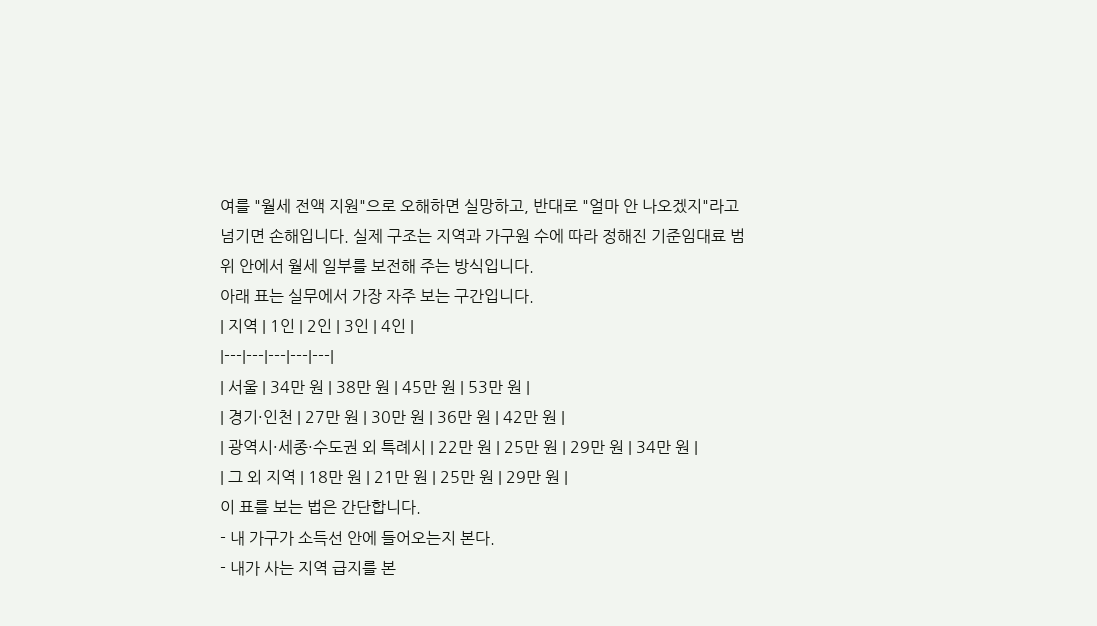여를 "월세 전액 지원"으로 오해하면 실망하고, 반대로 "얼마 안 나오겠지"라고 넘기면 손해입니다. 실제 구조는 지역과 가구원 수에 따라 정해진 기준임대료 범위 안에서 월세 일부를 보전해 주는 방식입니다.
아래 표는 실무에서 가장 자주 보는 구간입니다.
| 지역 | 1인 | 2인 | 3인 | 4인 |
|---|---|---|---|---|
| 서울 | 34만 원 | 38만 원 | 45만 원 | 53만 원 |
| 경기·인천 | 27만 원 | 30만 원 | 36만 원 | 42만 원 |
| 광역시·세종·수도권 외 특례시 | 22만 원 | 25만 원 | 29만 원 | 34만 원 |
| 그 외 지역 | 18만 원 | 21만 원 | 25만 원 | 29만 원 |
이 표를 보는 법은 간단합니다.
- 내 가구가 소득선 안에 들어오는지 본다.
- 내가 사는 지역 급지를 본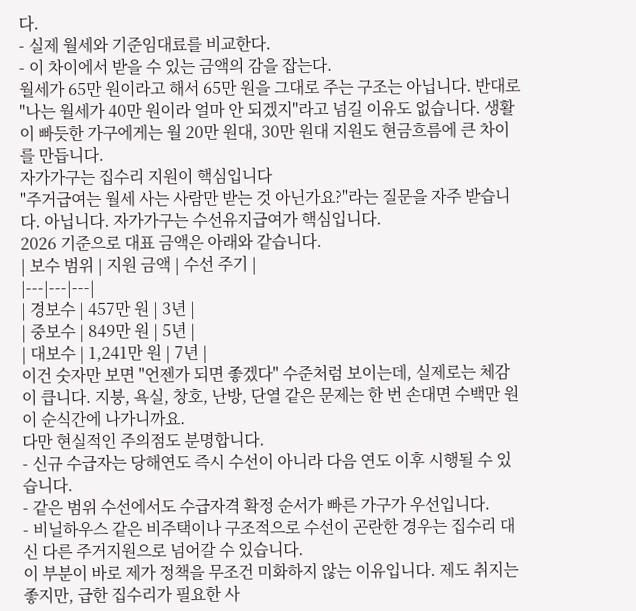다.
- 실제 월세와 기준임대료를 비교한다.
- 이 차이에서 받을 수 있는 금액의 감을 잡는다.
월세가 65만 원이라고 해서 65만 원을 그대로 주는 구조는 아닙니다. 반대로 "나는 월세가 40만 원이라 얼마 안 되겠지"라고 넘길 이유도 없습니다. 생활이 빠듯한 가구에게는 월 20만 원대, 30만 원대 지원도 현금흐름에 큰 차이를 만듭니다.
자가가구는 집수리 지원이 핵심입니다
"주거급여는 월세 사는 사람만 받는 것 아닌가요?"라는 질문을 자주 받습니다. 아닙니다. 자가가구는 수선유지급여가 핵심입니다.
2026 기준으로 대표 금액은 아래와 같습니다.
| 보수 범위 | 지원 금액 | 수선 주기 |
|---|---|---|
| 경보수 | 457만 원 | 3년 |
| 중보수 | 849만 원 | 5년 |
| 대보수 | 1,241만 원 | 7년 |
이건 숫자만 보면 "언젠가 되면 좋겠다" 수준처럼 보이는데, 실제로는 체감이 큽니다. 지붕, 욕실, 창호, 난방, 단열 같은 문제는 한 번 손대면 수백만 원이 순식간에 나가니까요.
다만 현실적인 주의점도 분명합니다.
- 신규 수급자는 당해연도 즉시 수선이 아니라 다음 연도 이후 시행될 수 있습니다.
- 같은 범위 수선에서도 수급자격 확정 순서가 빠른 가구가 우선입니다.
- 비닐하우스 같은 비주택이나 구조적으로 수선이 곤란한 경우는 집수리 대신 다른 주거지원으로 넘어갈 수 있습니다.
이 부분이 바로 제가 정책을 무조건 미화하지 않는 이유입니다. 제도 취지는 좋지만, 급한 집수리가 필요한 사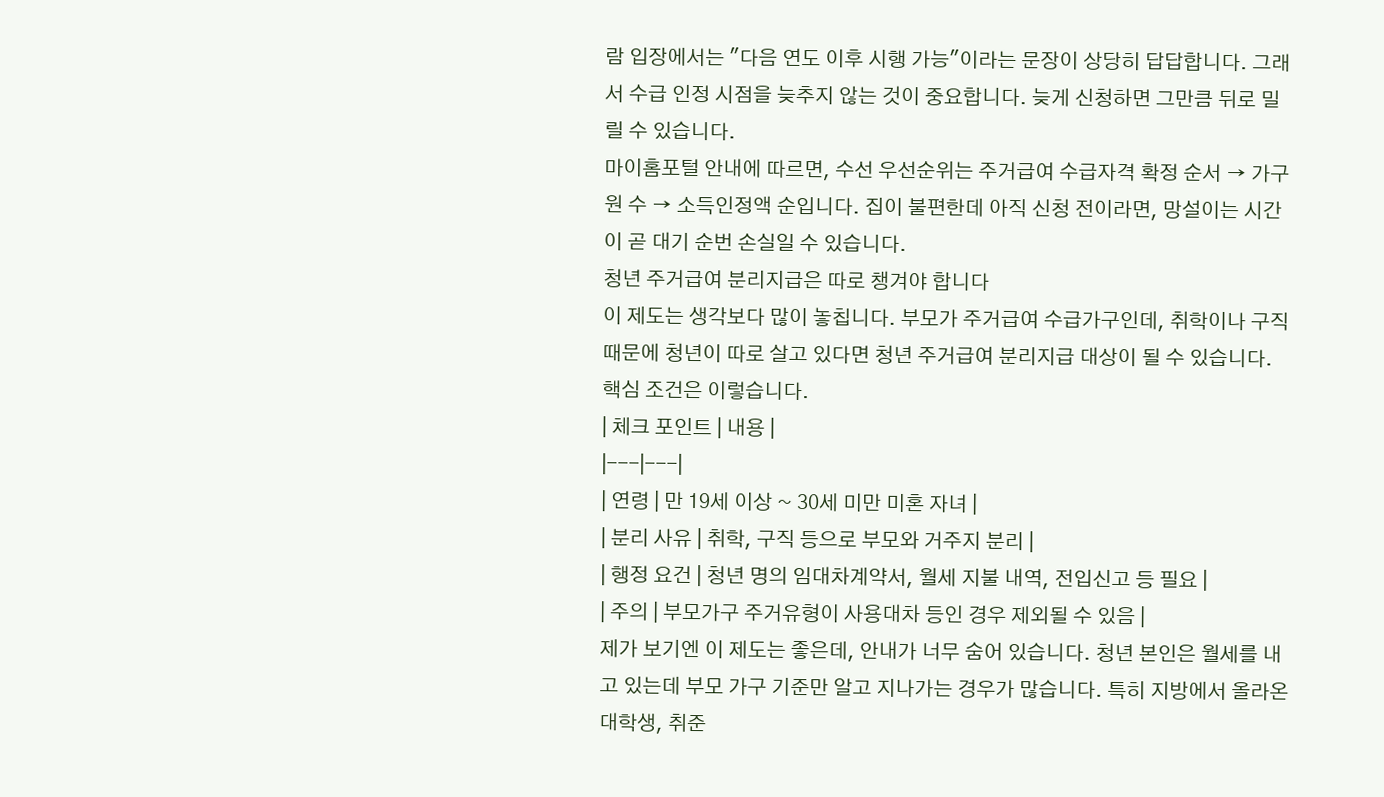람 입장에서는 "다음 연도 이후 시행 가능"이라는 문장이 상당히 답답합니다. 그래서 수급 인정 시점을 늦추지 않는 것이 중요합니다. 늦게 신청하면 그만큼 뒤로 밀릴 수 있습니다.
마이홈포털 안내에 따르면, 수선 우선순위는 주거급여 수급자격 확정 순서 → 가구원 수 → 소득인정액 순입니다. 집이 불편한데 아직 신청 전이라면, 망설이는 시간이 곧 대기 순번 손실일 수 있습니다.
청년 주거급여 분리지급은 따로 챙겨야 합니다
이 제도는 생각보다 많이 놓칩니다. 부모가 주거급여 수급가구인데, 취학이나 구직 때문에 청년이 따로 살고 있다면 청년 주거급여 분리지급 대상이 될 수 있습니다.
핵심 조건은 이렇습니다.
| 체크 포인트 | 내용 |
|---|---|
| 연령 | 만 19세 이상 ~ 30세 미만 미혼 자녀 |
| 분리 사유 | 취학, 구직 등으로 부모와 거주지 분리 |
| 행정 요건 | 청년 명의 임대차계약서, 월세 지불 내역, 전입신고 등 필요 |
| 주의 | 부모가구 주거유형이 사용대차 등인 경우 제외될 수 있음 |
제가 보기엔 이 제도는 좋은데, 안내가 너무 숨어 있습니다. 청년 본인은 월세를 내고 있는데 부모 가구 기준만 알고 지나가는 경우가 많습니다. 특히 지방에서 올라온 대학생, 취준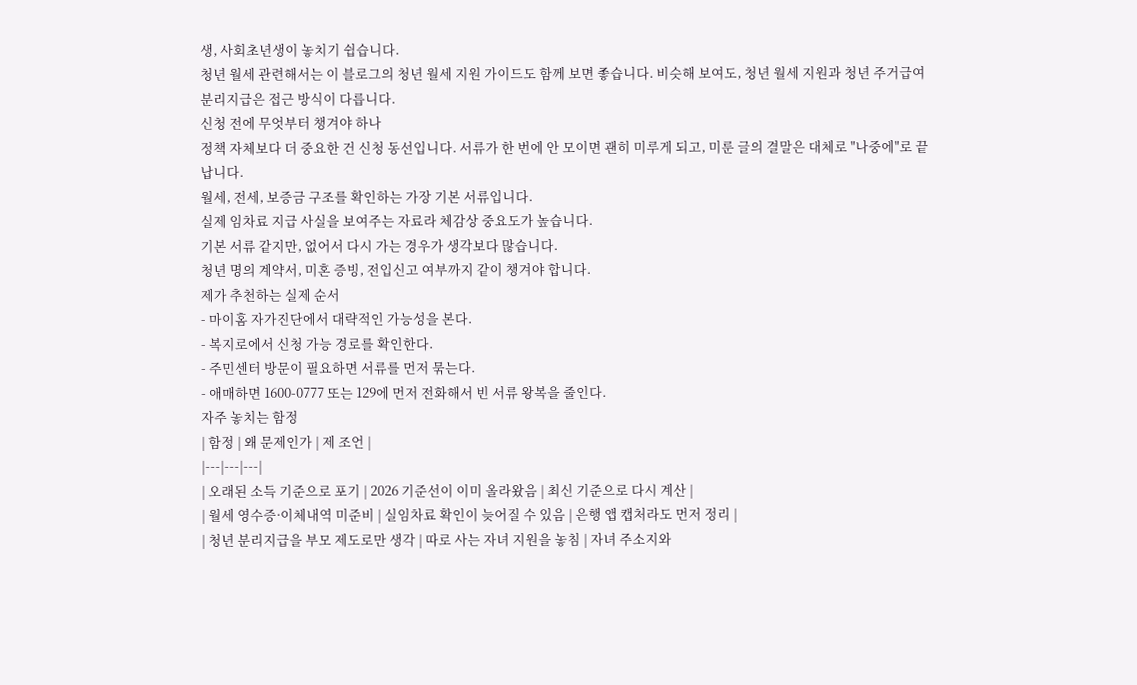생, 사회초년생이 놓치기 쉽습니다.
청년 월세 관련해서는 이 블로그의 청년 월세 지원 가이드도 함께 보면 좋습니다. 비슷해 보여도, 청년 월세 지원과 청년 주거급여 분리지급은 접근 방식이 다릅니다.
신청 전에 무엇부터 챙겨야 하나
정책 자체보다 더 중요한 건 신청 동선입니다. 서류가 한 번에 안 모이면 괜히 미루게 되고, 미룬 글의 결말은 대체로 "나중에"로 끝납니다.
월세, 전세, 보증금 구조를 확인하는 가장 기본 서류입니다.
실제 임차료 지급 사실을 보여주는 자료라 체감상 중요도가 높습니다.
기본 서류 같지만, 없어서 다시 가는 경우가 생각보다 많습니다.
청년 명의 계약서, 미혼 증빙, 전입신고 여부까지 같이 챙겨야 합니다.
제가 추천하는 실제 순서
- 마이홈 자가진단에서 대략적인 가능성을 본다.
- 복지로에서 신청 가능 경로를 확인한다.
- 주민센터 방문이 필요하면 서류를 먼저 묶는다.
- 애매하면 1600-0777 또는 129에 먼저 전화해서 빈 서류 왕복을 줄인다.
자주 놓치는 함정
| 함정 | 왜 문제인가 | 제 조언 |
|---|---|---|
| 오래된 소득 기준으로 포기 | 2026 기준선이 이미 올라왔음 | 최신 기준으로 다시 계산 |
| 월세 영수증·이체내역 미준비 | 실임차료 확인이 늦어질 수 있음 | 은행 앱 캡처라도 먼저 정리 |
| 청년 분리지급을 부모 제도로만 생각 | 따로 사는 자녀 지원을 놓침 | 자녀 주소지와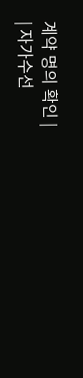계약 명의 확인 |
| 자가수선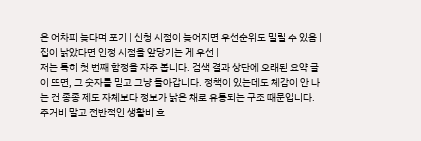은 어차피 늦다며 포기 | 신청 시점이 늦어지면 우선순위도 밀릴 수 있음 | 집이 낡았다면 인정 시점을 앞당기는 게 우선 |
저는 특히 첫 번째 함정을 자주 봅니다. 검색 결과 상단에 오래된 요약 글이 뜨면, 그 숫자를 믿고 그냥 돌아갑니다. 정책이 있는데도 체감이 안 나는 건 종종 제도 자체보다 정보가 낡은 채로 유통되는 구조 때문입니다.
주거비 말고 전반적인 생활비 흐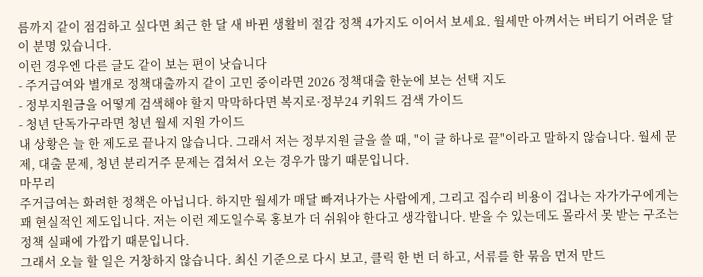름까지 같이 점검하고 싶다면 최근 한 달 새 바뀐 생활비 절감 정책 4가지도 이어서 보세요. 월세만 아껴서는 버티기 어려운 달이 분명 있습니다.
이런 경우엔 다른 글도 같이 보는 편이 낫습니다
- 주거급여와 별개로 정책대출까지 같이 고민 중이라면 2026 정책대출 한눈에 보는 선택 지도
- 정부지원금을 어떻게 검색해야 할지 막막하다면 복지로·정부24 키워드 검색 가이드
- 청년 단독가구라면 청년 월세 지원 가이드
내 상황은 늘 한 제도로 끝나지 않습니다. 그래서 저는 정부지원 글을 쓸 때, "이 글 하나로 끝"이라고 말하지 않습니다. 월세 문제, 대출 문제, 청년 분리거주 문제는 겹쳐서 오는 경우가 많기 때문입니다.
마무리
주거급여는 화려한 정책은 아닙니다. 하지만 월세가 매달 빠져나가는 사람에게, 그리고 집수리 비용이 겁나는 자가가구에게는 꽤 현실적인 제도입니다. 저는 이런 제도일수록 홍보가 더 쉬워야 한다고 생각합니다. 받을 수 있는데도 몰라서 못 받는 구조는 정책 실패에 가깝기 때문입니다.
그래서 오늘 할 일은 거창하지 않습니다. 최신 기준으로 다시 보고, 클릭 한 번 더 하고, 서류를 한 묶음 먼저 만드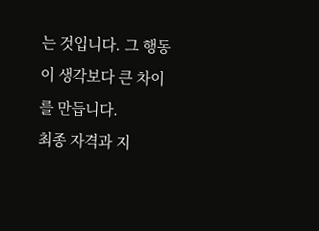는 것입니다. 그 행동이 생각보다 큰 차이를 만듭니다.
최종 자격과 지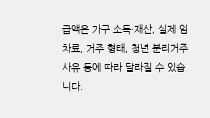급액은 가구 소득·재산, 실제 임차료, 거주 형태, 청년 분리거주 사유 등에 따라 달라질 수 있습니다.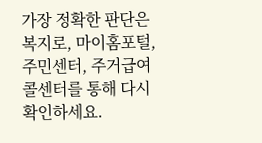가장 정확한 판단은 복지로, 마이홈포털, 주민센터, 주거급여 콜센터를 통해 다시 확인하세요.